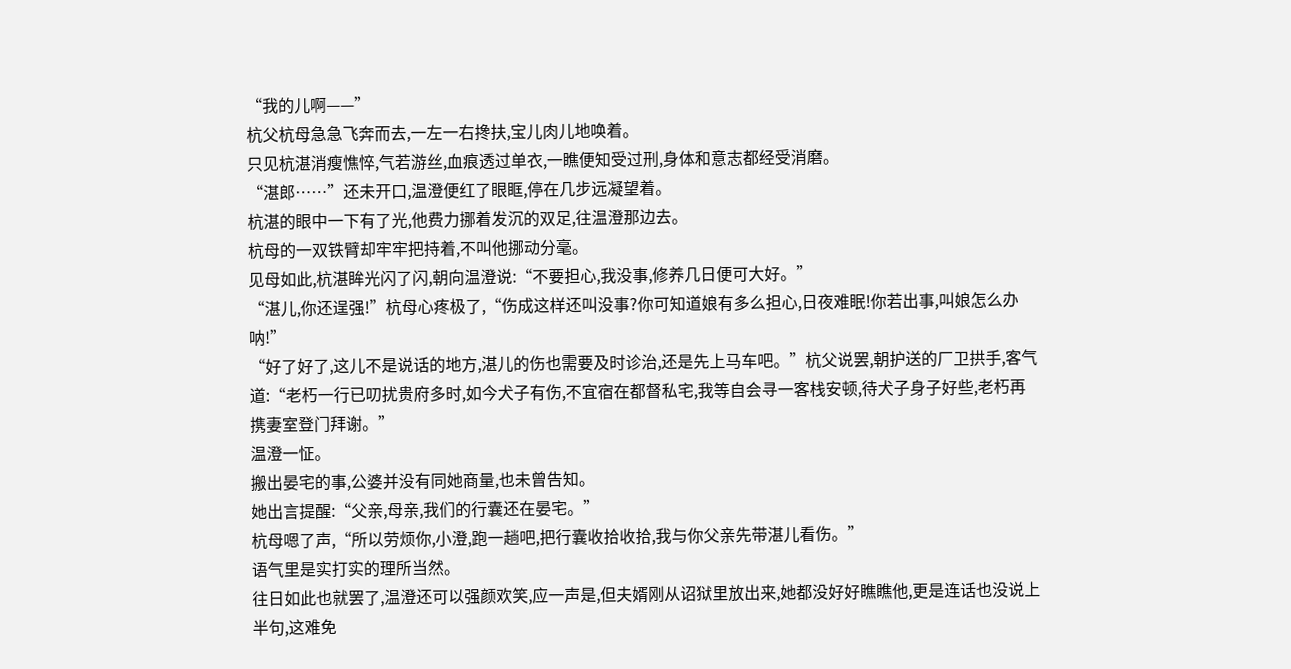“我的儿啊——”
杭父杭母急急飞奔而去,一左一右搀扶,宝儿肉儿地唤着。
只见杭湛消瘦憔悴,气若游丝,血痕透过单衣,一瞧便知受过刑,身体和意志都经受消磨。
“湛郎……”还未开口,温澄便红了眼眶,停在几步远凝望着。
杭湛的眼中一下有了光,他费力挪着发沉的双足,往温澄那边去。
杭母的一双铁臂却牢牢把持着,不叫他挪动分毫。
见母如此,杭湛眸光闪了闪,朝向温澄说:“不要担心,我没事,修养几日便可大好。”
“湛儿,你还逞强!”杭母心疼极了,“伤成这样还叫没事?你可知道娘有多么担心,日夜难眠!你若出事,叫娘怎么办呐!”
“好了好了,这儿不是说话的地方,湛儿的伤也需要及时诊治,还是先上马车吧。”杭父说罢,朝护送的厂卫拱手,客气道:“老朽一行已叨扰贵府多时,如今犬子有伤,不宜宿在都督私宅,我等自会寻一客栈安顿,待犬子身子好些,老朽再携妻室登门拜谢。”
温澄一怔。
搬出晏宅的事,公婆并没有同她商量,也未曾告知。
她出言提醒:“父亲,母亲,我们的行囊还在晏宅。”
杭母嗯了声,“所以劳烦你,小澄,跑一趟吧,把行囊收拾收拾,我与你父亲先带湛儿看伤。”
语气里是实打实的理所当然。
往日如此也就罢了,温澄还可以强颜欢笑,应一声是,但夫婿刚从诏狱里放出来,她都没好好瞧瞧他,更是连话也没说上半句,这难免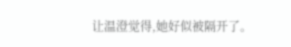让温澄觉得,她好似被隔开了。